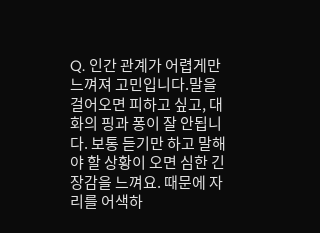Q. 인간 관계가 어렵게만 느껴져 고민입니다.말을 걸어오면 피하고 싶고, 대화의 핑과 퐁이 잘 안됩니다. 보통 듣기만 하고 말해야 할 상황이 오면 심한 긴장감을 느껴요. 때문에 자리를 어색하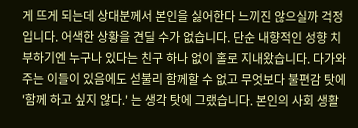게 뜨게 되는데 상대분께서 본인을 싫어한다 느끼진 않으실까 걱정입니다. 어색한 상황을 견딜 수가 없습니다. 단순 내향적인 성향 치부하기엔 누구나 있다는 친구 하나 없이 홀로 지내왔습니다. 다가와 주는 이들이 있음에도 섣불리 함께할 수 없고 무엇보다 불편감 탓에 '함께 하고 싶지 않다.' 는 생각 탓에 그랬습니다. 본인의 사회 생활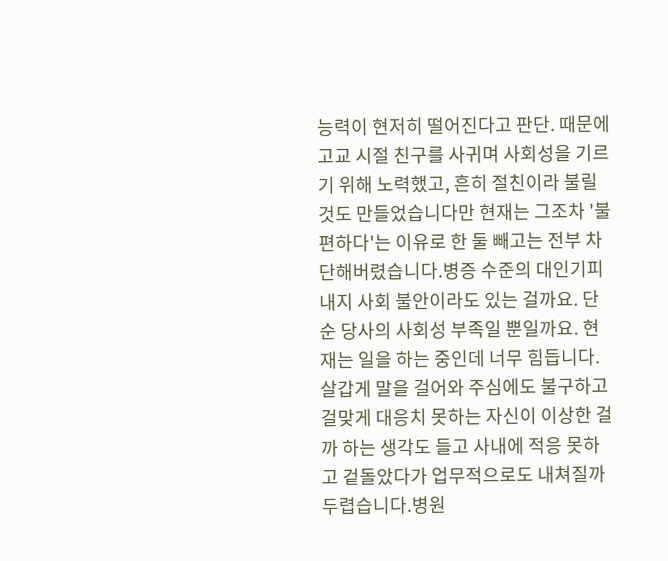능력이 현저히 떨어진다고 판단. 때문에 고교 시절 친구를 사귀며 사회성을 기르기 위해 노력했고, 흔히 절친이라 불릴 것도 만들었습니다만 현재는 그조차 '불편하다'는 이유로 한 둘 빼고는 전부 차단해버렸습니다.병증 수준의 대인기피 내지 사회 불안이라도 있는 걸까요. 단순 당사의 사회성 부족일 뿐일까요. 현재는 일을 하는 중인데 너무 힘듭니다. 살갑게 말을 걸어와 주심에도 불구하고 걸맞게 대응치 못하는 자신이 이상한 걸까 하는 생각도 들고 사내에 적응 못하고 겉돌았다가 업무적으로도 내쳐질까 두렵습니다.병원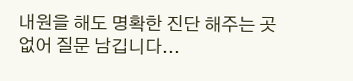내원을 해도 명확한 진단 해주는 곳 없어 질문 남깁니다...